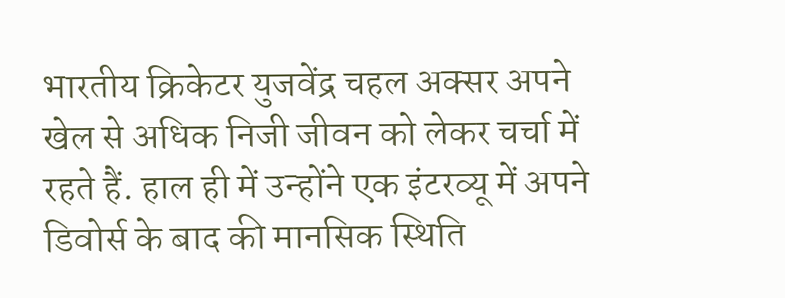भारतीय क्रिकेटर युजवेंद्र चहल अक्सर अपने खेल से अधिक निजी जीवन को लेकर चर्चा में रहते हैं. हाल ही में उन्होंने एक इंटरव्यू में अपने डिवोर्स के बाद की मानसिक स्थिति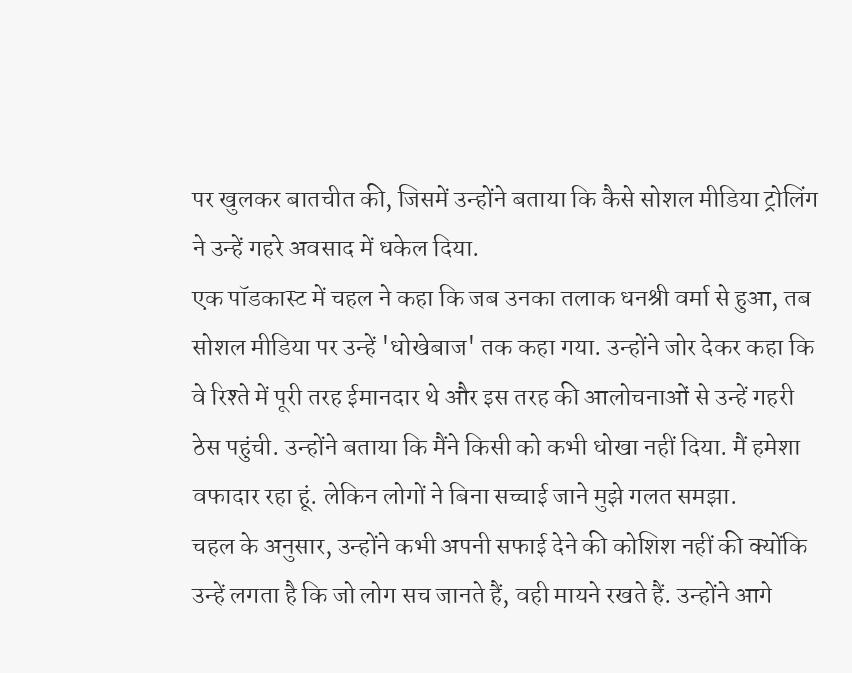पर खुलकर बातचीत की, जिसमें उन्होंने बताया कि कैसे सोशल मीडिया ट्रोलिंग ने उन्हें गहरे अवसाद में धकेल दिया.
एक पॉडकास्ट में चहल ने कहा कि जब उनका तलाक धनश्री वर्मा से हुआ, तब सोशल मीडिया पर उन्हें 'धोखेबाज' तक कहा गया. उन्होंने जोर देकर कहा कि वे रिश्ते में पूरी तरह ईमानदार थे और इस तरह की आलोचनाओं से उन्हें गहरी ठेस पहुंची. उन्होंने बताया कि मैंने किसी को कभी धोखा नहीं दिया. मैं हमेशा वफादार रहा हूं. लेकिन लोगों ने बिना सच्चाई जाने मुझे गलत समझा.
चहल के अनुसार, उन्होंने कभी अपनी सफाई देने की कोशिश नहीं की क्योंकि उन्हें लगता है कि जो लोग सच जानते हैं, वही मायने रखते हैं. उन्होंने आगे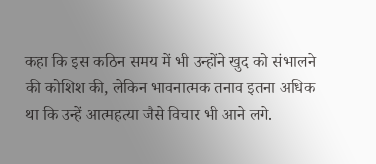कहा कि इस कठिन समय में भी उन्होंने खुद को संभालने की कोशिश की, लेकिन भावनात्मक तनाव इतना अधिक था कि उन्हें आत्महत्या जैसे विचार भी आने लगे.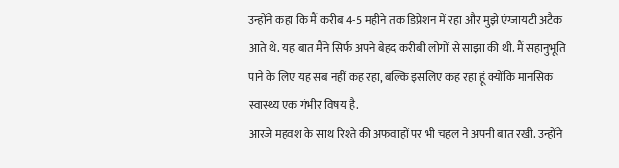उन्होंने कहा कि मैं करीब 4-5 महीने तक डिप्रेशन में रहा और मुझे एंग्जायटी अटैक आते थे. यह बात मैंने सिर्फ अपने बेहद करीबी लोगों से साझा की थी. मैं सहानुभूति पाने के लिए यह सब नहीं कह रहा, बल्कि इसलिए कह रहा हूं क्योंकि मानसिक स्वास्थ्य एक गंभीर विषय है.
आरजे महवश के साथ रिश्ते की अफवाहों पर भी चहल ने अपनी बात रखी. उन्होंने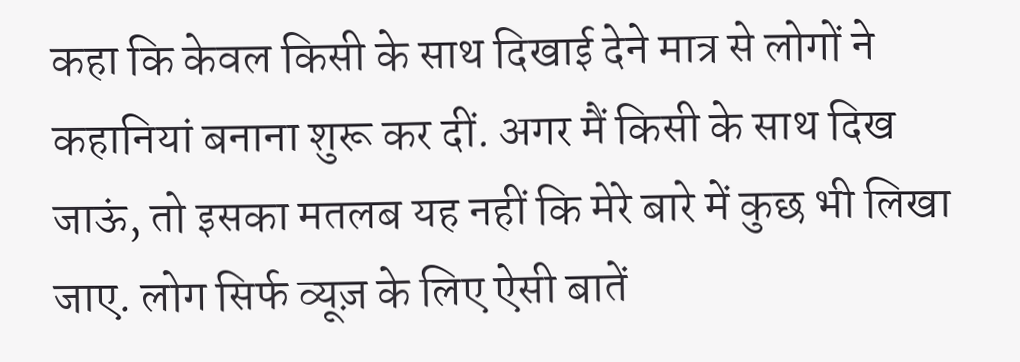कहा कि केवल किसी के साथ दिखाई देने मात्र से लोगों ने कहानियां बनाना शुरू कर दीं. अगर मैं किसी के साथ दिख जाऊं, तो इसका मतलब यह नहीं कि मेरे बारे में कुछ भी लिखा जाए. लोग सिर्फ व्यूज़ के लिए ऐसी बातें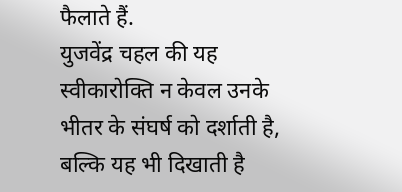फैलाते हैं.
युजवेंद्र चहल की यह स्वीकारोक्ति न केवल उनके भीतर के संघर्ष को दर्शाती है, बल्कि यह भी दिखाती है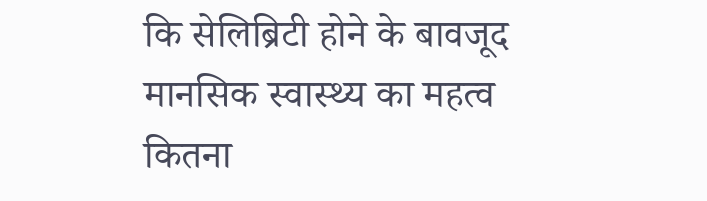कि सेलिब्रिटी होने के बावजूद मानसिक स्वास्थ्य का महत्व कितना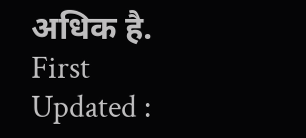अधिक है. First Updated :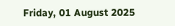Friday, 01 August 2025